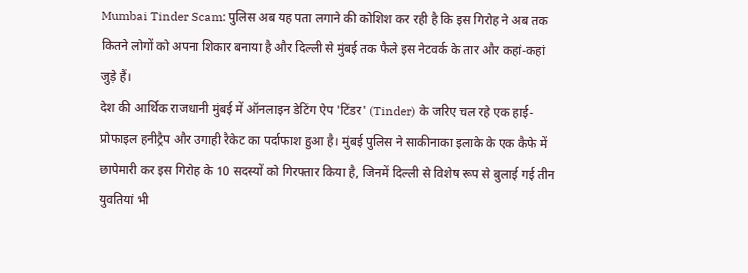Mumbai Tinder Scam: पुलिस अब यह पता लगाने की कोशिश कर रही है कि इस गिरोह ने अब तक कितने लोगों को अपना शिकार बनाया है और दिल्ली से मुंबई तक फैले इस नेटवर्क के तार और कहां-कहां जुड़े हैं।
देश की आर्थिक राजधानी मुंबई में ऑनलाइन डेटिंग ऐप 'टिंडर' (Tinder) के जरिए चल रहे एक हाई-प्रोफाइल हनीट्रैप और उगाही रैकेट का पर्दाफाश हुआ है। मुंबई पुलिस ने साकीनाका इलाके के एक कैफे में छापेमारी कर इस गिरोह के 10 सदस्यों को गिरफ्तार किया है, जिनमें दिल्ली से विशेष रूप से बुलाई गई तीन युवतियां भी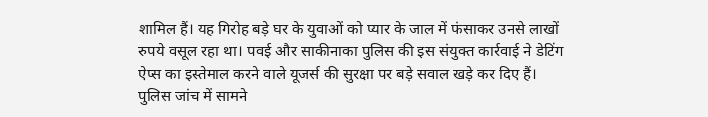शामिल हैं। यह गिरोह बड़े घर के युवाओं को प्यार के जाल में फंसाकर उनसे लाखों रुपये वसूल रहा था। पवई और साकीनाका पुलिस की इस संयुक्त कार्रवाई ने डेटिंग ऐप्स का इस्तेमाल करने वाले यूजर्स की सुरक्षा पर बड़े सवाल खड़े कर दिए हैं।
पुलिस जांच में सामने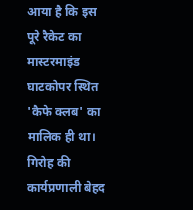आया है कि इस पूरे रैकेट का मास्टरमाइंड घाटकोपर स्थित 'कैफे क्लब' का मालिक ही था। गिरोह की कार्यप्रणाली बेहद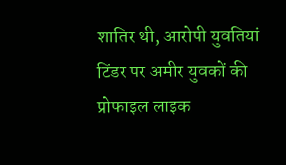शातिर थी, आरोपी युवतियां टिंडर पर अमीर युवकों की प्रोफाइल लाइक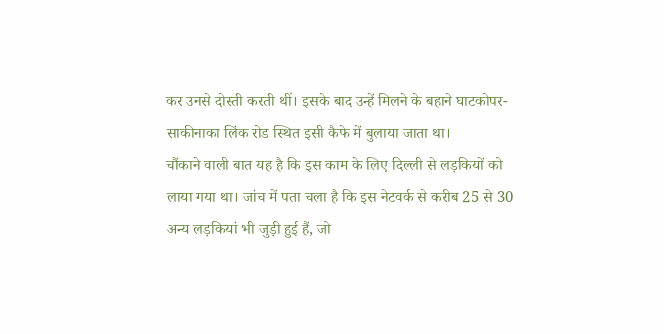कर उनसे दोस्ती करती थीं। इसके बाद उन्हें मिलने के बहाने घाटकोपर-साकीनाका लिंक रोड स्थित इसी कैफे में बुलाया जाता था।
चौंकाने वाली बात यह है कि इस काम के लिए दिल्ली से लड़कियों को लाया गया था। जांच में पता चला है कि इस नेटवर्क से करीब 25 से 30 अन्य लड़कियां भी जुड़ी हुई हैं, जो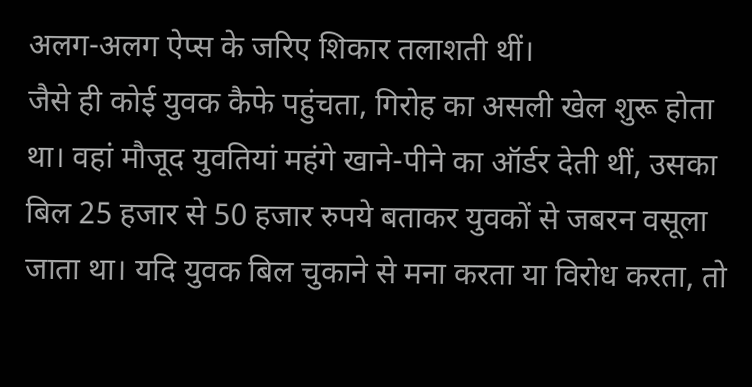अलग-अलग ऐप्स के जरिए शिकार तलाशती थीं।
जैसे ही कोई युवक कैफे पहुंचता, गिरोह का असली खेल शुरू होता था। वहां मौजूद युवतियां महंगे खाने-पीने का ऑर्डर देती थीं, उसका बिल 25 हजार से 50 हजार रुपये बताकर युवकों से जबरन वसूला जाता था। यदि युवक बिल चुकाने से मना करता या विरोध करता, तो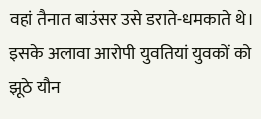वहां तैनात बाउंसर उसे डराते-धमकाते थे।
इसके अलावा आरोपी युवतियां युवकों को झूठे यौन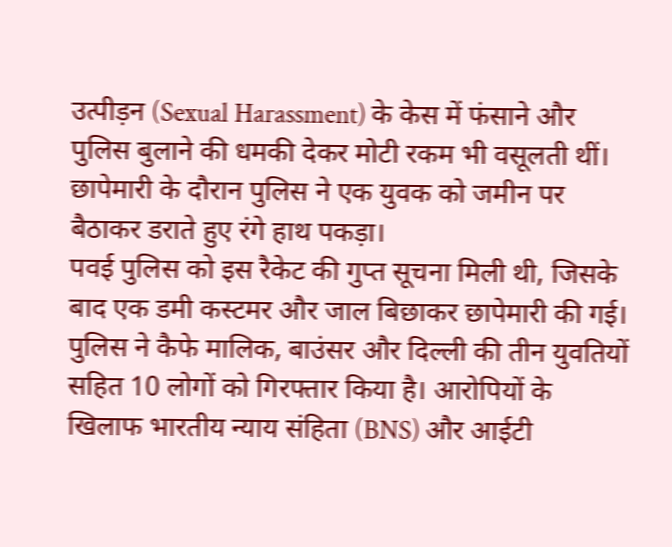उत्पीड़न (Sexual Harassment) के केस में फंसाने और पुलिस बुलाने की धमकी देकर मोटी रकम भी वसूलती थीं। छापेमारी के दौरान पुलिस ने एक युवक को जमीन पर बैठाकर डराते हुए रंगे हाथ पकड़ा।
पवई पुलिस को इस रैकेट की गुप्त सूचना मिली थी, जिसके बाद एक डमी कस्टमर और जाल बिछाकर छापेमारी की गई। पुलिस ने कैफे मालिक, बाउंसर और दिल्ली की तीन युवतियों सहित 10 लोगों को गिरफ्तार किया है। आरोपियों के खिलाफ भारतीय न्याय संहिता (BNS) और आईटी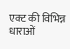एक्ट की विभिन्न धाराओं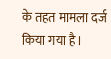के तहत मामला दर्ज किया गया है।